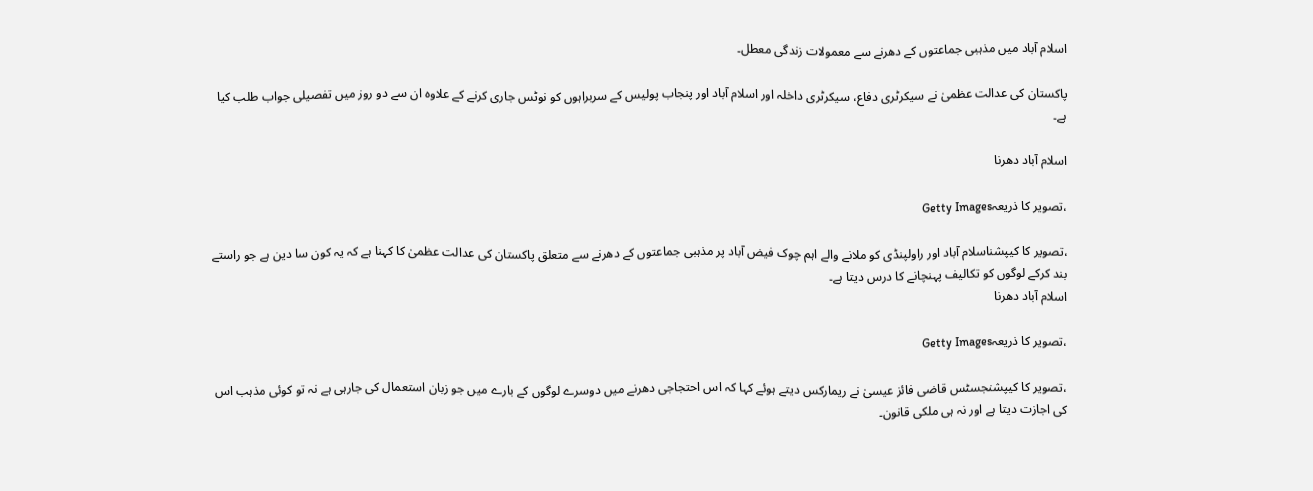اسلام آباد میں مذہبی جماعتوں کے دھرنے سے معمولات زندگی معطل۔

پاکستان کی عدالت عظمیٰ نے سیکرٹری دفاع، سیکرٹری داخلہ اور اسلام آباد اور پنجاب پولیس کے سربراہوں کو نوٹس جاری کرنے کے علاوہ ان سے دو روز میں تفصیلی جواب طلب کیا ہے۔

اسلام آباد دھرنا

،تصویر کا ذریعہGetty Images

،تصویر کا کیپشناسلام آباد اور راولپنڈی کو ملانے والے اہم چوک فیض آباد پر مذہبی جماعتوں کے دھرنے سے متعلق پاکستان کی عدالت عظمیٰ کا کہنا ہے کہ یہ کون سا دین ہے جو راستے بند کرکے لوگوں کو تکالیف پہنچانے کا درس دیتا ہے۔
اسلام آباد دھرنا

،تصویر کا ذریعہGetty Images

،تصویر کا کیپشنجسٹس قاضی فائز عیسیٰ نے ریمارکس دیتے ہوئے کہا کہ اس احتجاجی دھرنے میں دوسرے لوگوں کے بارے میں جو زبان استعمال کی جارہی ہے نہ تو کوئی مذہب اس کی اجازت دیتا ہے اور نہ ہی ملکی قانون۔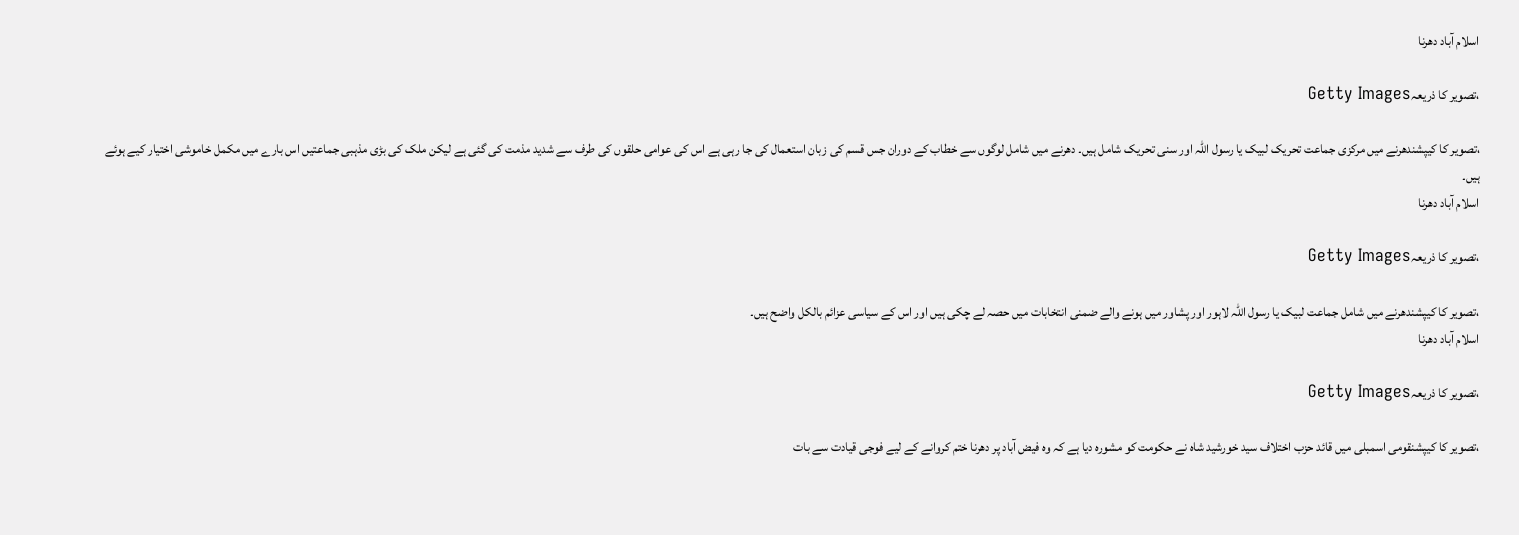اسلام آباد دھرنا

،تصویر کا ذریعہGetty Images

،تصویر کا کیپشندھرنے میں مرکزی جماعت تحریک لبیک یا رسول اللہ اور سنی تحریک شامل ہیں۔ دھرنے میں شامل لوگوں سے خطاب کے دوران جس قسم کی زبان استعمال کی جا رہی ہے اس کی عوامی حلقوں کی طرف سے شدید مذمت کی گئی ہے لیکن ملک کی بڑی مذہبی جماعتیں اس بارے میں مکمل خاموشی اختیار کیے ہوئے ہیں۔
اسلام آباد دھرنا

،تصویر کا ذریعہGetty Images

،تصویر کا کیپشندھرنے میں شامل جماعت لبیک یا رسول اللہ لاہور اور پشاور میں ہونے والے ضمنی انتخابات میں حصہ لے چکی ہیں اور اس کے سیاسی عزائم بالکل واضح ہیں۔
اسلام آباد دھرنا

،تصویر کا ذریعہGetty Images

،تصویر کا کیپشنقومی اسمبلی میں قائد حزب اختلاف سید خورشید شاہ نے حکومت کو مشورہ دیا ہے کہ وہ فیض آباد پر دھرنا ختم کروانے کے لیے فوجی قیادت سے بات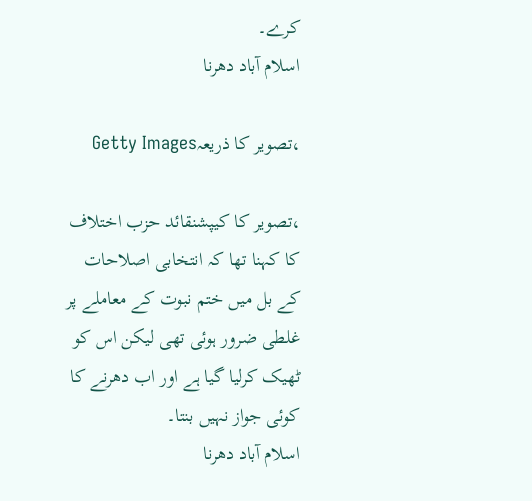کرے۔
اسلام آباد دھرنا

،تصویر کا ذریعہGetty Images

،تصویر کا کیپشنقائد حزب اختلاف کا کہنا تھا کہ انتخابی اصلاحات کے بل میں ختم نبوت کے معاملے پر غلطی ضرور ہوئی تھی لیکن اس کو ٹھیک کرلیا گیا ہے اور اب دھرنے کا کوئی جواز نہیں بنتا۔
اسلام آباد دھرنا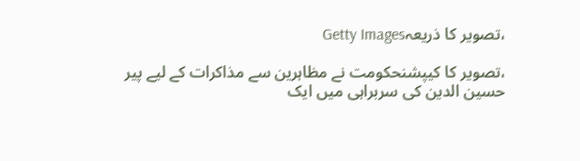،تصویر کا ذریعہGetty Images

،تصویر کا کیپشنحکومت نے مظاہرین سے مذاکرات کے لیے پیر حسین الدین کی سربراہی میں ایک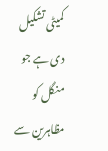کمیٹی تشکیل دی ہے جو منگل کو مظاہرین سے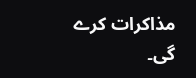مذاکرات کرے گی۔